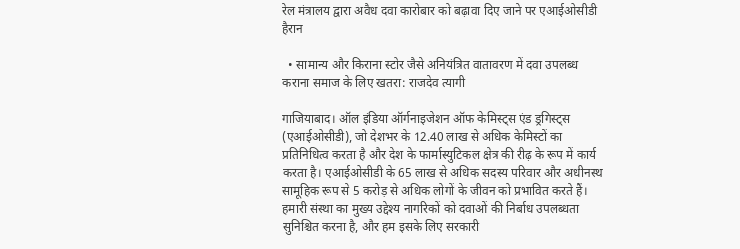रेल मंत्रालय द्वारा अवैध दवा कारोबार को बढ़ावा दिए जाने पर एआईओसीडी हैरान

  • सामान्य और किराना स्टोर जैसे अनियंत्रित वातावरण में दवा उपलब्ध कराना समाज के लिए खतरा: राजदेव त्यागी

गाजियाबाद। ऑल इंडिया ऑर्गनाइजेशन ऑफ केमिस्ट्स एंड ड्रगिस्ट्स (एआईओसीडी), जो देशभर के 12.40 लाख से अधिक केमिस्टों का प्रतिनिधित्व करता है और देश के फार्मास्युटिकल क्षेत्र की रीढ़ के रूप में कार्य करता है। एआईओसीडी के 65 लाख से अधिक सदस्य परिवार और अधीनस्थ सामूहिक रूप से 5 करोड़ से अधिक लोगों के जीवन को प्रभावित करते हैं। हमारी संस्था का मुख्य उद्देश्य नागरिकों को दवाओं की निर्बाध उपलब्धता सुनिश्चित करना है, और हम इसके लिए सरकारी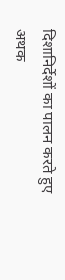दिशानिर्देशों का पालन करते हुए अथक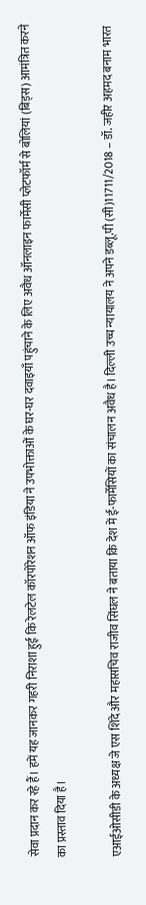सेवा प्रदान कर रहे हैं। हमें यह जानकर गहरी निराशा हुई कि रेलटेल कॉरपोरेशन ऑफ इंडिया ने उपभोक्ताओं के घर-घर दवाइयाँ पहुंचाने के लिए अवैध ऑनलाइन फार्मेसी प्लेटफॉर्म से बोलियां (बिड्स) आमंत्रित करने का प्रस्ताव दिया है।

एआईओसीडी के अध्यक्ष जे एस शिंदे और महासचिव राजीव सिंघल ने बताया कि देश में ई-फार्मेसियों का संचालन अवैध है। दिल्ली उच्च न्यायालय ने अपने डब्लू.पी (सी)11711/2018 – डॉ. जहीर अहमद बनाम भारत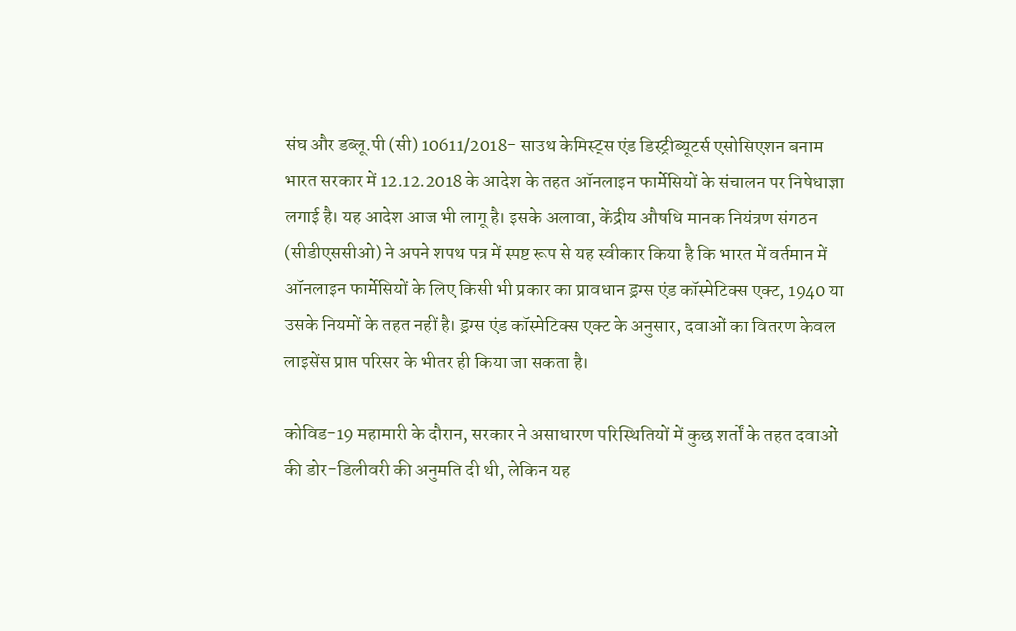संघ और डब्लू.पी (सी) 10611/2018- साउथ केमिस्ट्स एंड डिस्ट्रीब्यूटर्स एसोसिएशन बनाम भारत सरकार में 12.12.2018 के आदेश के तहत ऑनलाइन फार्मेसियों के संचालन पर निषेधाज्ञा लगाई है। यह आदेश आज भी लागू है। इसके अलावा, केंद्रीय औषधि मानक नियंत्रण संगठन (सीडीएससीओ) ने अपने शपथ पत्र में स्पष्ट रूप से यह स्वीकार किया है कि भारत में वर्तमान में ऑनलाइन फार्मेसियों के लिए किसी भी प्रकार का प्रावधान ड्रग्स एंड कॉस्मेटिक्स एक्ट, 1940 या उसके नियमों के तहत नहीं है। ड्रग्स एंड कॉस्मेटिक्स एक्ट के अनुसार, दवाओं का वितरण केवल लाइसेंस प्राप्त परिसर के भीतर ही किया जा सकता है।

कोविड-19 महामारी के दौरान, सरकार ने असाधारण परिस्थितियों में कुछ शर्तों के तहत दवाओं की डोर-डिलीवरी की अनुमति दी थी, लेकिन यह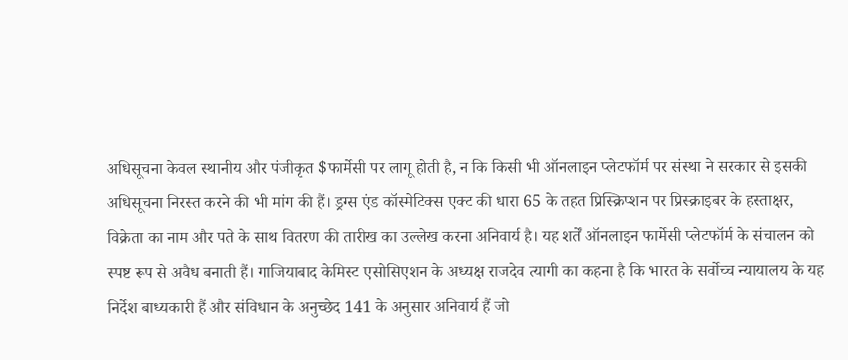अधिसूचना केवल स्थानीय और पंजीकृत $फार्मेसी पर लागू होती है, न कि किसी भी ऑनलाइन प्लेटफॉर्म पर संस्था ने सरकार से इसकी अधिसूचना निरस्त करने की भी मांग की हैं। ड्रग्स एंड कॉस्मेटिक्स एक्ट की धारा 65 के तहत प्रिस्क्रिप्शन पर प्रिस्क्राइबर के हस्ताक्षर, विक्रेता का नाम और पते के साथ वितरण की तारीख का उल्लेख करना अनिवार्य है। यह शर्तें ऑनलाइन फार्मेसी प्लेटफॉर्म के संचालन को स्पष्ट रूप से अवैध बनाती हैं। गाजियाबाद केमिस्ट एसोसिएशन के अध्यक्ष राजदेव त्यागी का कहना है कि भारत के सर्वोच्च न्यायालय के यह निर्देश बाध्यकारी हैं और संविधान के अनुच्छेद 141 के अनुसार अनिवार्य हैं जो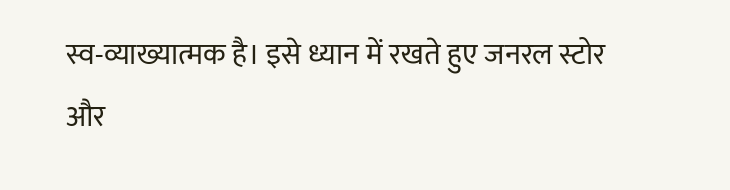स्व-व्याख्यात्मक है। इसे ध्यान में रखते हुए जनरल स्टोर और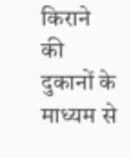किराने की दुकानों के माध्यम से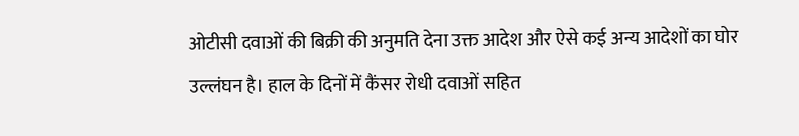ओटीसी दवाओं की बिक्री की अनुमति देना उक्त आदेश और ऐसे कई अन्य आदेशों का घोर उल्लंघन है। हाल के दिनों में कैंसर रोधी दवाओं सहित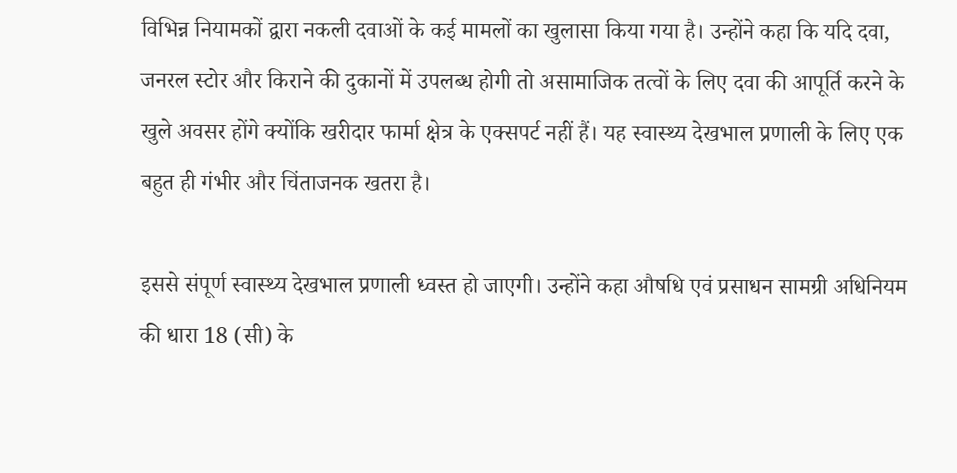विभिन्न नियामकों द्वारा नकली दवाओं के कई मामलों का खुलासा किया गया है। उन्होंने कहा कि यदि दवा, जनरल स्टोर और किराने की दुकानों में उपलब्ध होगी तो असामाजिक तत्वों के लिए दवा की आपूर्ति करने के खुले अवसर होंगे क्योंकि खरीदार फार्मा क्षेत्र के एक्सपर्ट नहीं हैं। यह स्वास्थ्य देखभाल प्रणाली के लिए एक बहुत ही गंभीर और चिंताजनक खतरा है।

इससे संपूर्ण स्वास्थ्य देखभाल प्रणाली ध्वस्त हो जाएगी। उन्होंने कहा औषधि एवं प्रसाधन सामग्री अधिनियम की धारा 18 (सी) के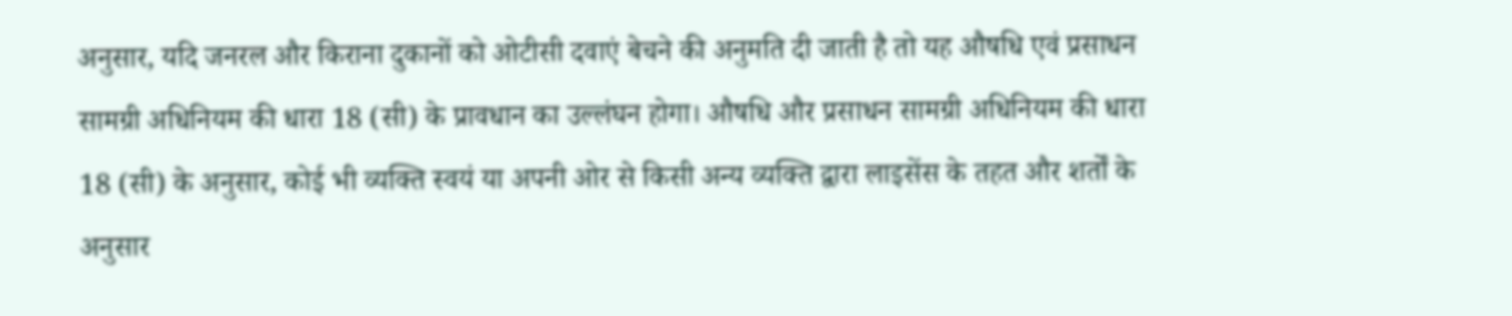अनुसार, यदि जनरल और किराना दुकानों को ओटीसी दवाएं बेचने की अनुमति दी जाती है तो यह औषधि एवं प्रसाधन सामग्री अधिनियम की धारा 18 (सी) के प्रावधान का उल्लंघन होगा। औषधि और प्रसाधन सामग्री अधिनियम की धारा 18 (सी) के अनुसार, कोई भी व्यक्ति स्वयं या अपनी ओर से किसी अन्य व्यक्ति द्वारा लाइसेंस के तहत और शर्तों के अनुसार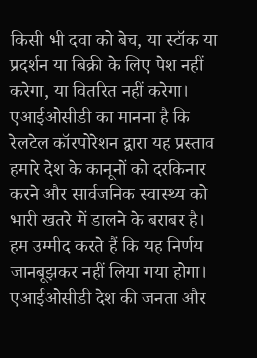किसी भी दवा को बेच, या स्टॉक या प्रदर्शन या बिक्री के लिए पेश नहीं करेगा, या वितरित नहीं करेगा। एआईओसीडी का मानना है कि रेलटेल कॉरपोरेशन द्वारा यह प्रस्ताव हमारे देश के कानूनों को दरकिनार करने और सार्वजनिक स्वास्थ्य को भारी खतरे में डालने के बराबर है। हम उम्मीद करते हैं कि यह निर्णय जानबूझकर नहीं लिया गया होगा। एआईओसीडी देश की जनता और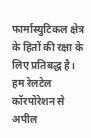फार्मास्युटिकल क्षेत्र के हितों की रक्षा के लिए प्रतिबद्ध है। हम रेलटेल कॉरपोरेशन से अपील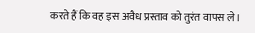करते हैं कि वह इस अवैध प्रस्ताव को तुरंत वापस ले।